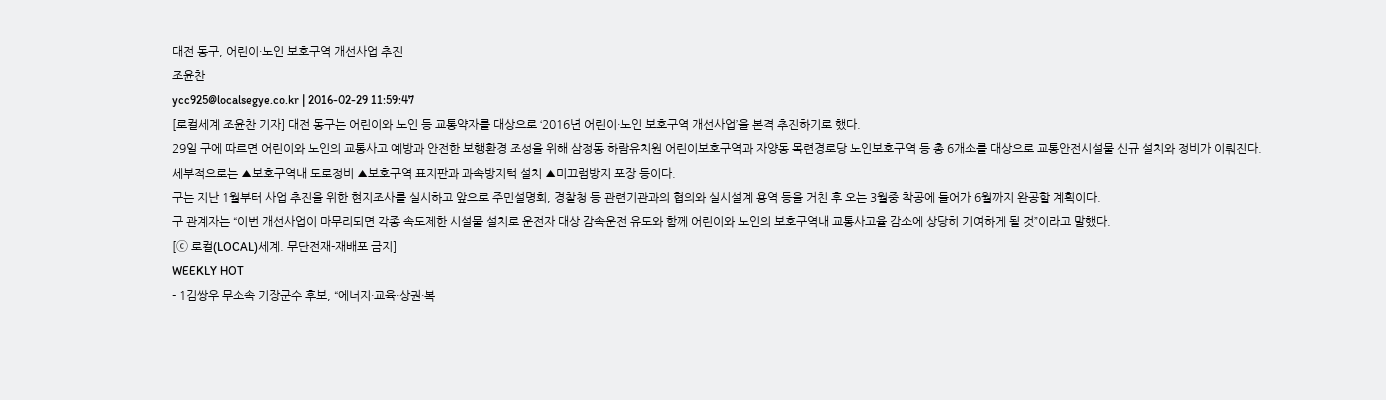대전 동구, 어린이·노인 보호구역 개선사업 추진
조윤찬
ycc925@localsegye.co.kr | 2016-02-29 11:59:47
[로컬세계 조윤찬 기자] 대전 동구는 어린이와 노인 등 교통약자를 대상으로 ‘2016년 어린이·노인 보호구역 개선사업’을 본격 추진하기로 했다.
29일 구에 따르면 어린이와 노인의 교통사고 예방과 안전한 보행환경 조성을 위해 삼정동 하람유치원 어린이보호구역과 자양동 목련경로당 노인보호구역 등 총 6개소를 대상으로 교통안전시설물 신규 설치와 정비가 이뤄진다.
세부적으로는 ▲보호구역내 도로정비 ▲보호구역 표지판과 과속방지턱 설치 ▲미끄럼방지 포장 등이다.
구는 지난 1월부터 사업 추진을 위한 현지조사를 실시하고 앞으로 주민설명회, 경찰청 등 관련기관과의 협의와 실시설계 용역 등을 거친 후 오는 3월중 착공에 들어가 6월까지 완공할 계획이다.
구 관계자는 “이번 개선사업이 마무리되면 각종 속도제한 시설물 설치로 운전자 대상 감속운전 유도와 함께 어린이와 노인의 보호구역내 교통사고율 감소에 상당히 기여하게 될 것”이라고 말했다.
[ⓒ 로컬(LOCAL)세계. 무단전재-재배포 금지]
WEEKLY HOT
- 1김쌍우 무소속 기장군수 후보, “에너지·교육·상권·복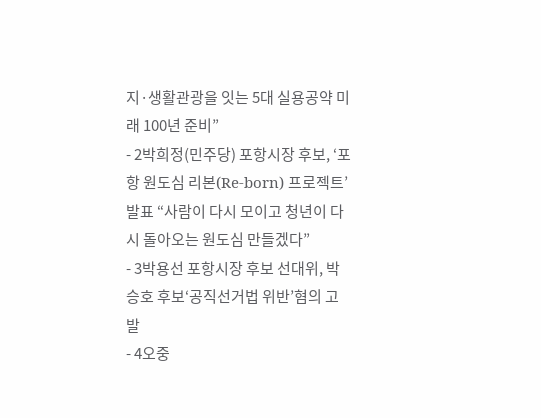지·생활관광을 잇는 5대 실용공약 미래 100년 준비”
- 2박희정(민주당) 포항시장 후보, ‘포항 원도심 리본(Re-born) 프로젝트’ 발표 “사람이 다시 모이고 청년이 다시 돌아오는 원도심 만들겠다”
- 3박용선 포항시장 후보 선대위, 박승호 후보‘공직선거법 위반’혐의 고발
- 4오중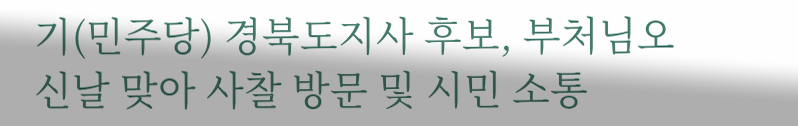기(민주당) 경북도지사 후보, 부처님오신날 맞아 사찰 방문 및 시민 소통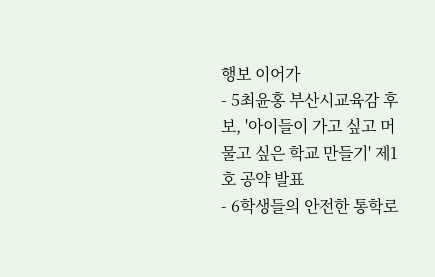행보 이어가
- 5최윤홍 부산시교육감 후보, '아이들이 가고 싶고 머물고 싶은 학교 만들기' 제1호 공약 발표
- 6학생들의 안전한 통학로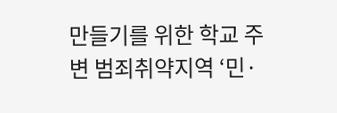만들기를 위한 학교 주변 범죄취약지역 ‘민·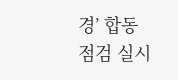경’ 합동점검 실시